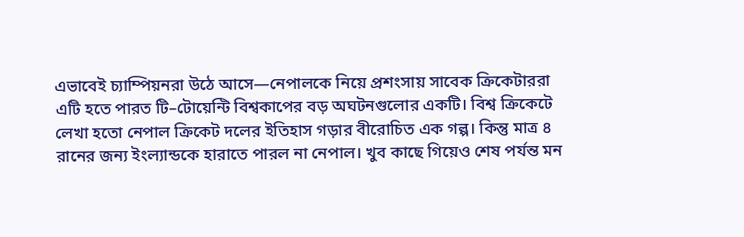এভাবেই চ্যাম্পিয়নরা উঠে আসে—নেপালকে নিয়ে প্রশংসায় সাবেক ক্রিকেটাররা
এটি হতে পারত টি–টোয়েন্টি বিশ্বকাপের বড় অঘটনগুলোর একটি। বিশ্ব ক্রিকেটে লেখা হতো নেপাল ক্রিকেট দলের ইতিহাস গড়ার বীরোচিত এক গল্প। কিন্তু মাত্র ৪ রানের জন্য ইংল্যান্ডকে হারাতে পারল না নেপাল। খুব কাছে গিয়েও শেষ পর্যন্ত মন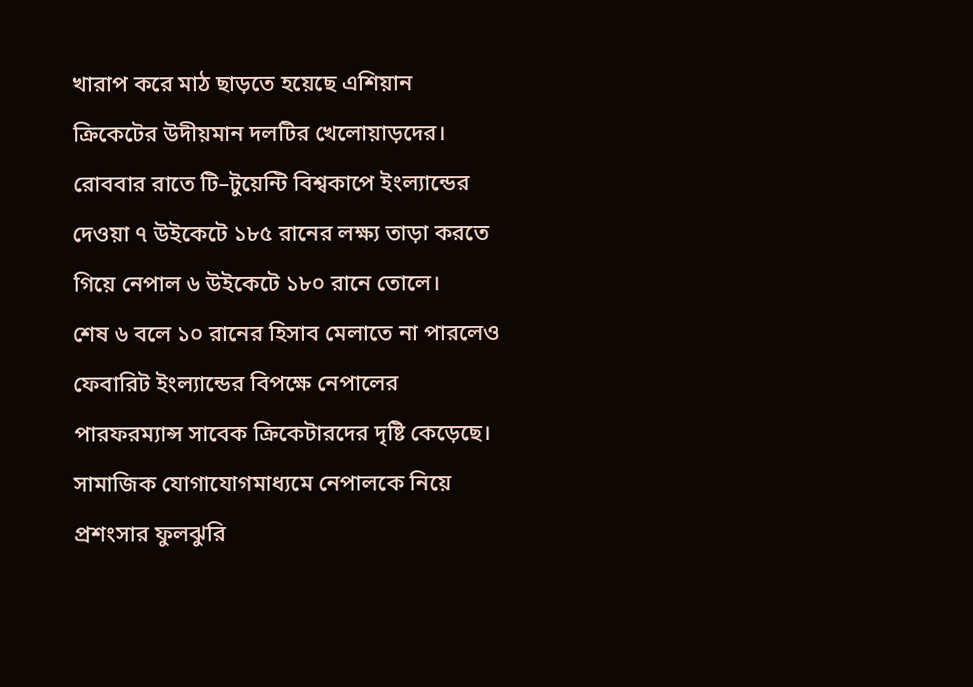খারাপ করে মাঠ ছাড়তে হয়েছে এশিয়ান ক্রিকেটের উদীয়মান দলটির খেলোয়াড়দের।
রোববার রাতে টি–টুয়েন্টি বিশ্বকাপে ইংল্যান্ডের দেওয়া ৭ উইকেটে ১৮৫ রানের লক্ষ্য তাড়া করতে গিয়ে নেপাল ৬ উইকেটে ১৮০ রানে তোলে।
শেষ ৬ বলে ১০ রানের হিসাব মেলাতে না পারলেও ফেবারিট ইংল্যান্ডের বিপক্ষে নেপালের পারফরম্যান্স সাবেক ক্রিকেটারদের দৃষ্টি কেড়েছে। সামাজিক যোগাযোগমাধ্যমে নেপালকে নিয়ে প্রশংসার ফুলঝুরি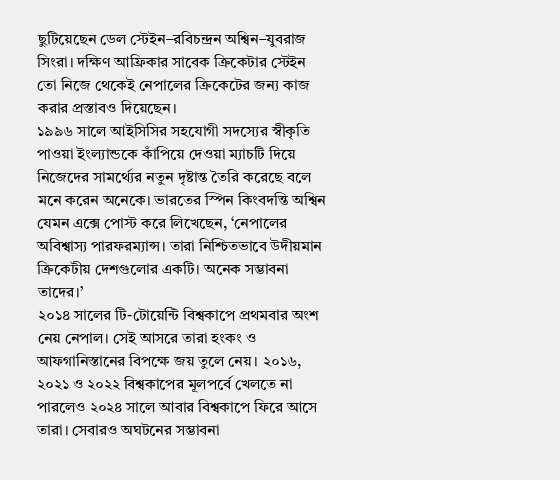ছুটিয়েছেন ডেল স্টেইন–রবিচন্দ্রন অশ্বিন–যুবরাজ সিংরা। দক্ষিণ আফ্রিকার সাবেক ক্রিকেটার স্টেইন তো নিজে থেকেই নেপালের ক্রিকেটের জন্য কাজ করার প্রস্তাবও দিয়েছেন।
১৯৯৬ সালে আইসিসির সহযোগী সদস্যের স্বীকৃতি পাওয়া ইংল্যান্ডকে কাঁপিয়ে দেওয়া ম্যাচটি দিয়ে নিজেদের সামর্থ্যের নতুন দৃষ্টান্ত তৈরি করেছে বলে মনে করেন অনেকে। ভারতের স্পিন কিংবদন্তি অশ্বিন যেমন এক্সে পোস্ট করে লিখেছেন, ‘নেপালের অবিশ্বাস্য পারফরম্যান্স। তারা নিশ্চিতভাবে উদীয়মান ক্রিকেটীয় দেশগুলোর একটি। অনেক সম্ভাবনা তাদের।’
২০১৪ সালের টি-টোয়েন্টি বিশ্বকাপে প্রথমবার অংশ নেয় নেপাল। সেই আসরে তারা হংকং ও আফগানিস্তানের বিপক্ষে জয় তুলে নেয়। ২০১৬, ২০২১ ও ২০২২ বিশ্বকাপের মূলপর্বে খেলতে না পারলেও ২০২৪ সালে আবার বিশ্বকাপে ফিরে আসে তারা। সেবারও অঘটনের সম্ভাবনা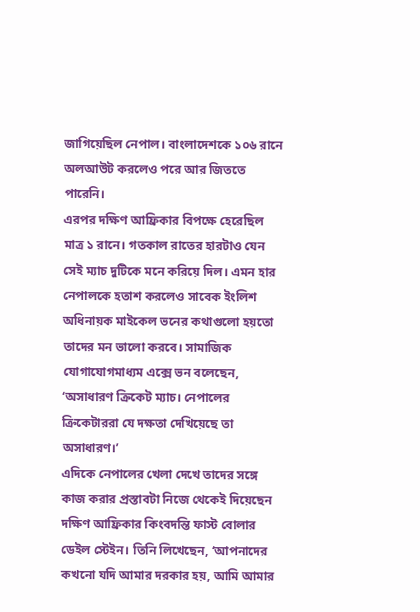জাগিয়েছিল নেপাল। বাংলাদেশকে ১০৬ রানে অলআউট করলেও পরে আর জিততে পারেনি।
এরপর দক্ষিণ আফ্রিকার বিপক্ষে হেরেছিল মাত্র ১ রানে। গতকাল রাতের হারটাও যেন সেই ম্যাচ দুটিকে মনে করিয়ে দিল। এমন হার নেপালকে হতাশ করলেও সাবেক ইংলিশ অধিনায়ক মাইকেল ভনের কথাগুলো হয়তো তাদের মন ভালো করবে। সামাজিক যোগাযোগমাধ্যম এক্সে ভন বলেছেন, ‘অসাধারণ ক্রিকেট ম্যাচ। নেপালের ক্রিকেটাররা যে দক্ষতা দেখিয়েছে তা অসাধারণ।’
এদিকে নেপালের খেলা দেখে তাদের সঙ্গে কাজ করার প্রস্তাবটা নিজে থেকেই দিয়েছেন দক্ষিণ আফ্রিকার কিংবদন্তি ফাস্ট বোলার ডেইল স্টেইন। তিনি লিখেছেন, ‘আপনাদের কখনো যদি আমার দরকার হয়, আমি আমার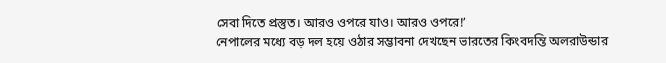সেবা দিতে প্রস্তুত। আরও ওপরে যাও। আরও ওপরে!’
নেপালের মধ্যে বড় দল হয়ে ওঠার সম্ভাবনা দেখছেন ভারতের কিংবদন্তি অলরাউন্ডার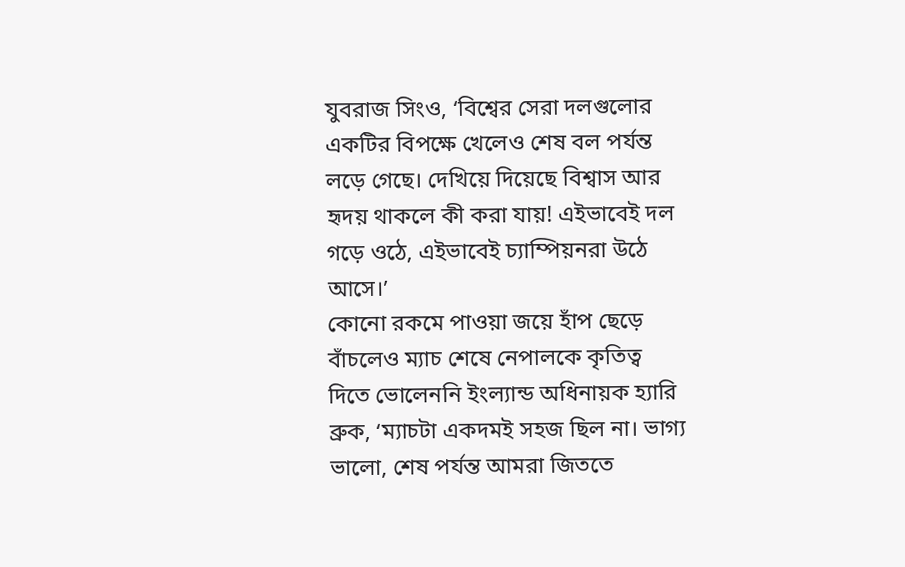যুবরাজ সিংও, ‘বিশ্বের সেরা দলগুলোর একটির বিপক্ষে খেলেও শেষ বল পর্যন্ত লড়ে গেছে। দেখিয়ে দিয়েছে বিশ্বাস আর হৃদয় থাকলে কী করা যায়! এইভাবেই দল গড়ে ওঠে, এইভাবেই চ্যাম্পিয়নরা উঠে আসে।’
কোনো রকমে পাওয়া জয়ে হাঁপ ছেড়ে বাঁচলেও ম্যাচ শেষে নেপালকে কৃতিত্ব দিতে ভোলেননি ইংল্যান্ড অধিনায়ক হ্যারি ব্রুক, ‘ম্যাচটা একদমই সহজ ছিল না। ভাগ্য ভালো, শেষ পর্যন্ত আমরা জিততে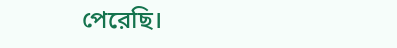পেরেছি।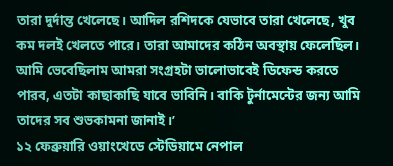তারা দুর্দান্ত খেলেছে। আদিল রশিদকে যেভাবে তারা খেলেছে, খুব কম দলই খেলতে পারে। তারা আমাদের কঠিন অবস্থায় ফেলেছিল। আমি ভেবেছিলাম আমরা সংগ্রহটা ভালোভাবেই ডিফেন্ড করতে পারব, এতটা কাছাকাছি যাবে ভাবিনি। বাকি টুর্নামেন্টের জন্য আমি তাদের সব শুভকামনা জানাই।’
১২ ফেব্রুয়ারি ওয়াংখেডে স্টেডিয়ামে নেপাল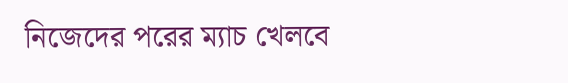নিজেদের পরের ম্যাচ খেলবে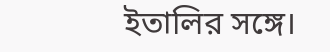ইতালির সঙ্গে।